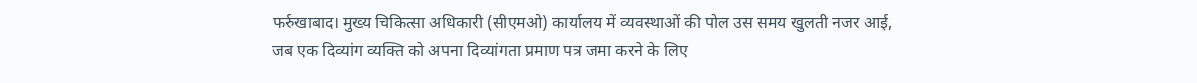फर्रुखाबाद। मुख्य चिकित्सा अधिकारी (सीएमओ) कार्यालय में व्यवस्थाओं की पोल उस समय खुलती नजर आई, जब एक दिव्यांग व्यक्ति को अपना दिव्यांगता प्रमाण पत्र जमा करने के लिए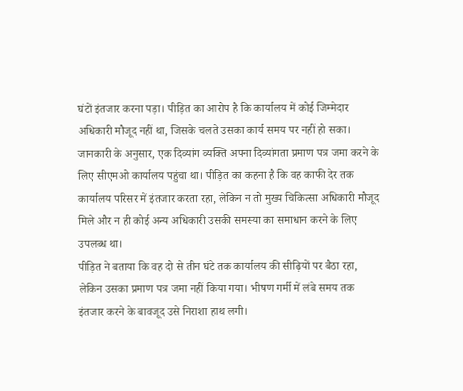घंटों इंतजार करना पड़ा। पीड़ित का आरोप है कि कार्यालय में कोई जिम्मेदार अधिकारी मौजूद नहीं था, जिसके चलते उसका कार्य समय पर नहीं हो सका।
जानकारी के अनुसार, एक दिव्यांग व्यक्ति अपना दिव्यांगता प्रमाण पत्र जमा करने के लिए सीएमओ कार्यालय पहुंचा था। पीड़ित का कहना है कि वह काफी देर तक कार्यालय परिसर में इंतजार करता रहा, लेकिन न तो मुख्य चिकित्सा अधिकारी मौजूद मिले और न ही कोई अन्य अधिकारी उसकी समस्या का समाधान करने के लिए उपलब्ध था।
पीड़ित ने बताया कि वह दो से तीन घंटे तक कार्यालय की सीढ़ियों पर बैठा रहा, लेकिन उसका प्रमाण पत्र जमा नहीं किया गया। भीषण गर्मी में लंबे समय तक इंतजार करने के बावजूद उसे निराशा हाथ लगी।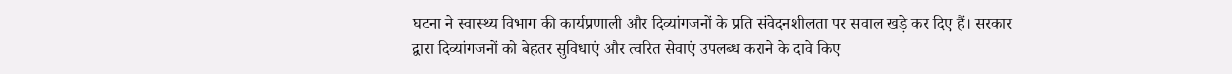घटना ने स्वास्थ्य विभाग की कार्यप्रणाली और दिव्यांगजनों के प्रति संवेदनशीलता पर सवाल खड़े कर दिए हैं। सरकार द्वारा दिव्यांगजनों को बेहतर सुविधाएं और त्वरित सेवाएं उपलब्ध कराने के दावे किए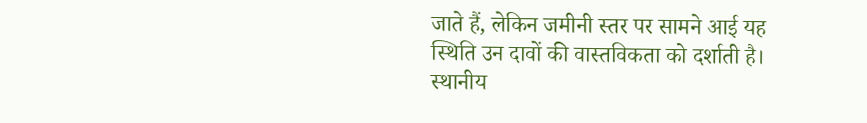जाते हैं, लेकिन जमीनी स्तर पर सामने आई यह स्थिति उन दावों की वास्तविकता को दर्शाती है।
स्थानीय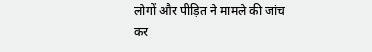लोगों और पीड़ित ने मामले की जांच कर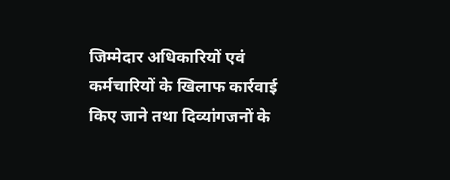जिम्मेदार अधिकारियों एवं कर्मचारियों के खिलाफ कार्रवाई किए जाने तथा दिव्यांगजनों के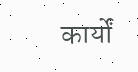कार्यों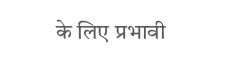के लिए प्रभावी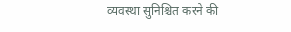व्यवस्था सुनिश्चित करने की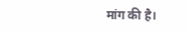मांग की है।